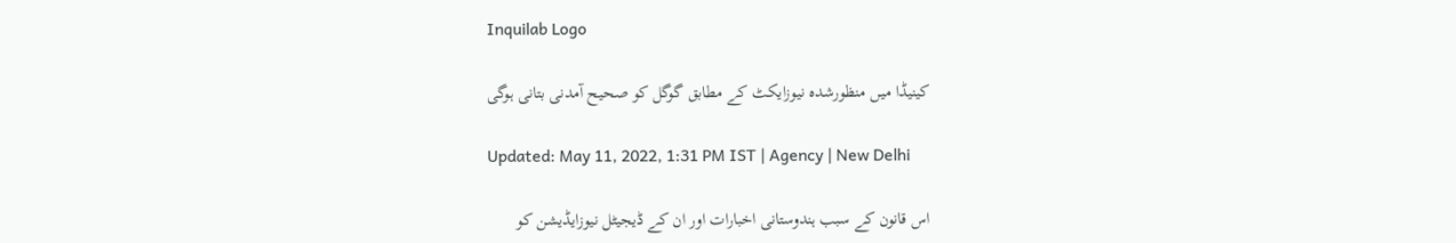Inquilab Logo

کینیڈا میں منظورشدہ نیوزایکٹ کے مطابق گوگل کو صحیح آمدنی بتانی ہوگی

Updated: May 11, 2022, 1:31 PM IST | Agency | New Delhi

اس قانون کے سبب ہندوستانی اخبارات اور ان کے ڈیجیٹل نیوزایڈیشن کو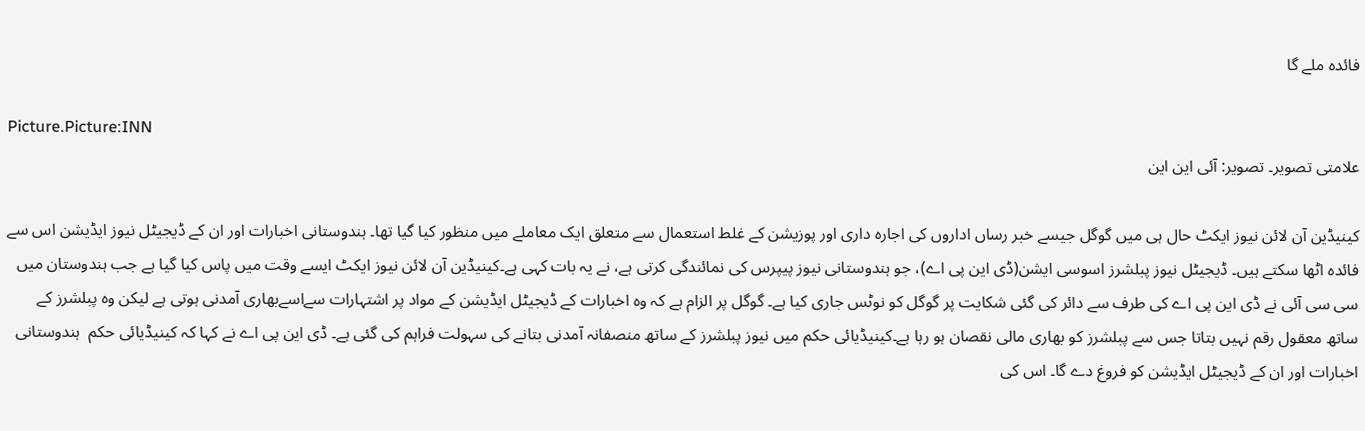فائدہ ملے گا

Picture.Picture:INN
علامتی تصویر۔ تصویر: آئی این این

کینیڈین آن لائن نیوز ایکٹ حال ہی میں گوگل جیسے خبر رساں اداروں کی اجارہ داری اور پوزیشن کے غلط استعمال سے متعلق ایک معاملے میں منظور کیا گیا تھا۔ ہندوستانی اخبارات اور ان کے ڈیجیٹل نیوز ایڈیشن اس سے فائدہ اٹھا سکتے ہیں۔ ڈیجیٹل نیوز پبلشرز اسوسی ایشن(ڈی این پی اے)، جو ہندوستانی نیوز پیپرس کی نمائندگی کرتی ہے، نے یہ بات کہی ہے۔کینیڈین آن لائن نیوز ایکٹ ایسے وقت میں پاس کیا گیا ہے جب ہندوستان میں سی سی آئی نے ڈی این پی اے کی طرف سے دائر کی گئی شکایت پر گوگل کو نوٹس جاری کیا ہے۔ گوگل پر الزام ہے کہ وہ اخبارات کے ڈیجیٹل ایڈیشن کے مواد پر اشتہارات سےاسےبھاری آمدنی ہوتی ہے لیکن وہ پبلشرز کے ساتھ معقول رقم نہیں بتاتا جس سے پبلشرز کو بھاری مالی نقصان ہو رہا ہے۔کینیڈیائی حکم میں نیوز پبلشرز کے ساتھ منصفانہ آمدنی بتانے کی سہولت فراہم کی گئی ہے۔ ڈی این پی اے نے کہا کہ کینیڈیائی حکم  ہندوستانی اخبارات اور ان کے ڈیجیٹل ایڈیشن کو فروغ دے گا۔ اس کی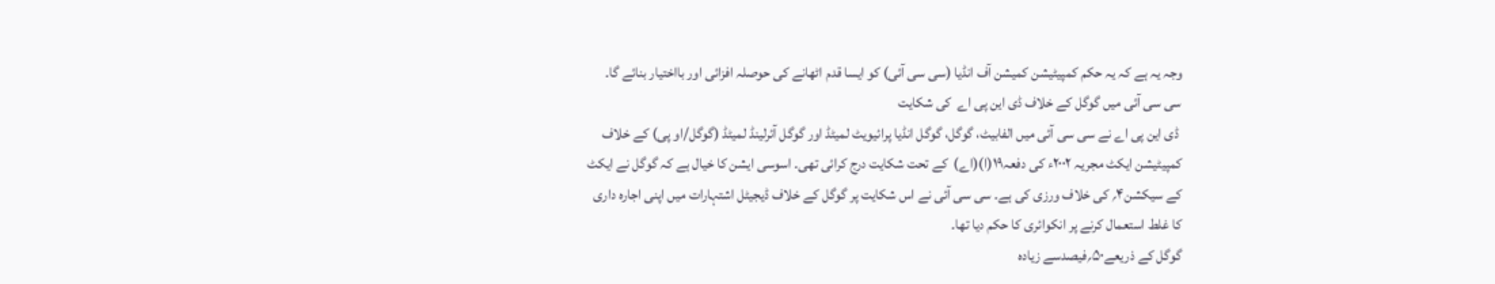وجہ یہ ہے کہ یہ حکم کمپیٹیشن کمیشن آف انڈیا (سی سی آئی) کو ایسا قدم اٹھانے کی حوصلہ افزائی اور بااختیار بنائے گا۔
سی سی آئی میں گوگل کے خلاف ڈی این پی اے  کی شکایت
 ڈی این پی اے نے سی سی آئی میں الفابیٹ، گوگل، گوگل انڈیا پرائیویٹ لمیٹڈ اور گوگل آئرلینڈ لمیٹڈ (گوگل/او پی) کے خلاف کمپیٹیشن ایکٹ مجریہ ۲۰۰۲ء کی دفعہ۱۹(ا)(اے)  کے تحت شکایت درج کرائی تھی۔ اسوسی ایشن کا خیال ہے کہ گوگل نے ایکٹ کے سیکشن۴؍ کی خلاف ورزی کی ہے۔ سی سی آئی نے اس شکایت پر گوگل کے خلاف ڈیجیٹل اشتہارات میں اپنی اجارہ داری کا غلط استعمال کرنے پر انکوائری کا حکم دیا تھا۔
گوگل کے ذریعے۵۰؍فیصدسے زیادہ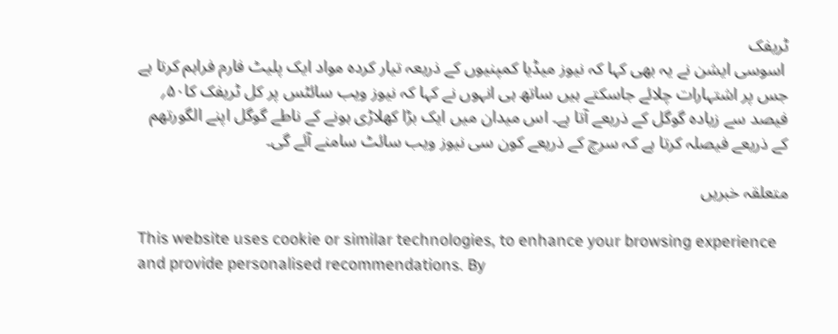ٹریفک
 اسوسی ایشن نے یہ بھی کہا کہ نیوز میڈیا کمپنیوں کے ذریعہ تیار کردہ مواد ایک پلیٹ فارم فراہم کرتا ہے جس پر اشتہارات چلائے جاسکتے ہیں ساتھ ہی انہوں نے کہا کہ نیوز ویب سائٹس پر کل ٹریفک کا۵۰؍ فیصد سے زیادہ گوگل کے ذریعے آتا ہے۔ اس میدان میں ایک بڑا کھلاڑی ہونے کے ناطے گوگل اپنے الگورتھم کے ذریعے فیصلہ کرتا ہے کہ سرچ کے ذریعے کون سی نیوز ویب سائٹ سامنے آئے گی۔

متعلقہ خبریں

This website uses cookie or similar technologies, to enhance your browsing experience and provide personalised recommendations. By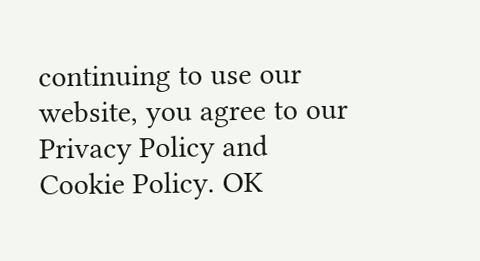continuing to use our website, you agree to our Privacy Policy and Cookie Policy. OK